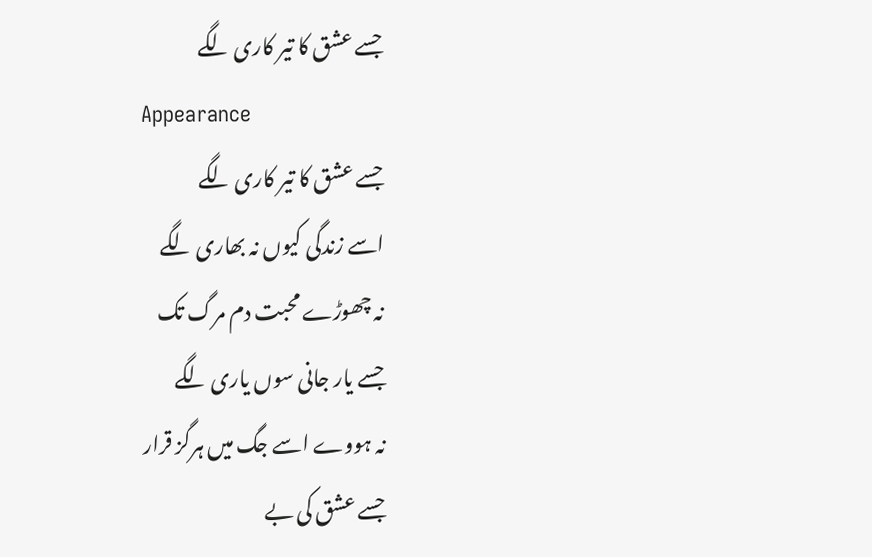جسے عشق کا تیر کاری لگے
Appearance
جسے عشق کا تیر کاری لگے
اسے زندگی کیوں نہ بھاری لگے
نہ چھوڑے محبت دم مرگ تک
جسے یار جانی سوں یاری لگے
نہ ہووے اسے جگ میں ہرگز قرار
جسے عشق کی بے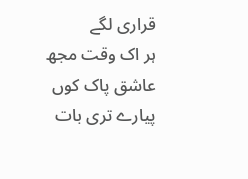قراری لگے
ہر اک وقت مجھ عاشق پاک کوں
پیارے تری بات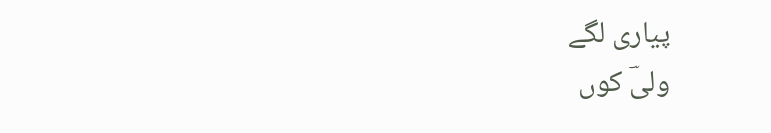پیاری لگے
ولیؔ کوں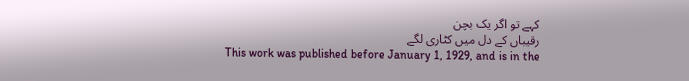کہے تو اگر یک بچن
رقیباں کے دل میں کٹاری لگے
This work was published before January 1, 1929, and is in the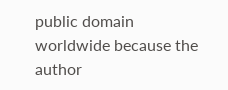public domain worldwide because the author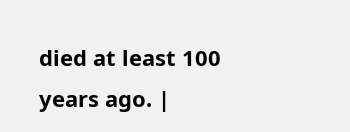died at least 100 years ago. |